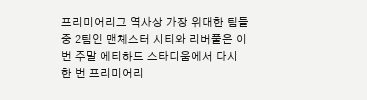프리미어리그 역사상 가장 위대한 팀들 중 2팀인 맨체스터 시티와 리버풀은 이번 주말 에티하드 스타디움에서 다시 한 번 프리미어리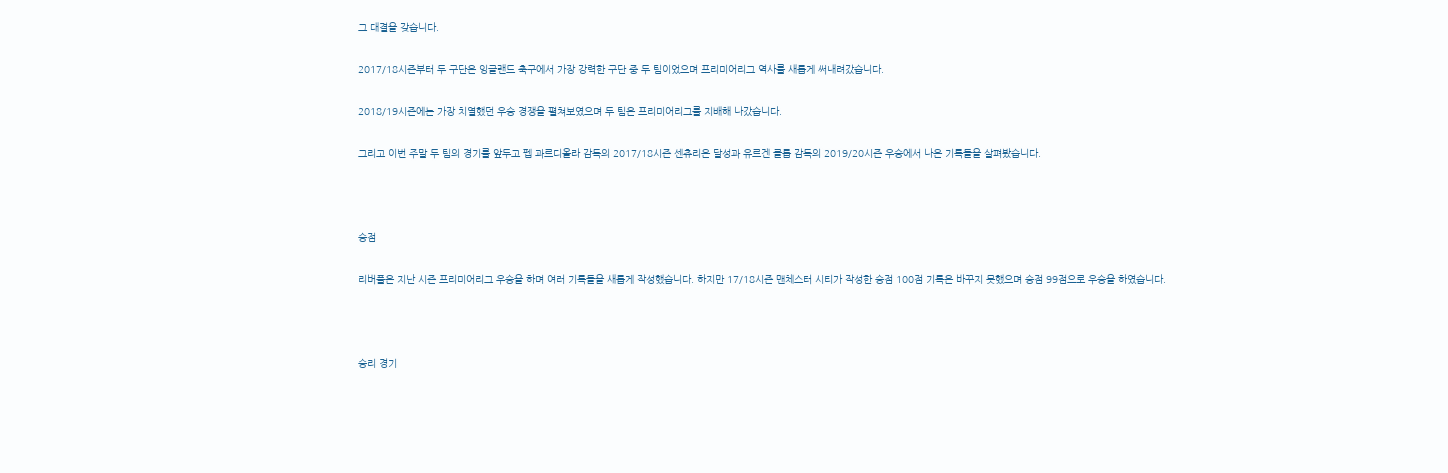그 대결을 갖습니다.

2017/18시즌부터 두 구단은 잉글랜드 축구에서 가장 강력한 구단 중 두 팀이었으며 프리미어리그 역사를 새롭게 써내려갔습니다.

2018/19시즌에는 가장 치열했던 우승 경쟁을 펼쳐보였으며 두 팀은 프리미어리그를 지배해 나갔습니다.

그리고 이번 주말 두 팀의 경기를 앞두고 펩 과르디올라 감독의 2017/18시즌 센츄리온 달성과 유르겐 클롭 감독의 2019/20시즌 우승에서 나온 기록들을 살펴봤습니다.



승점

리버풀은 지난 시즌 프리미어리그 우승을 하며 여러 기록들을 새롭게 작성했습니다. 하지만 17/18시즌 맨체스터 시티가 작성한 승점 100점 기록은 바꾸지 못했으며 승점 99점으로 우승을 하였습니다.



승리 경기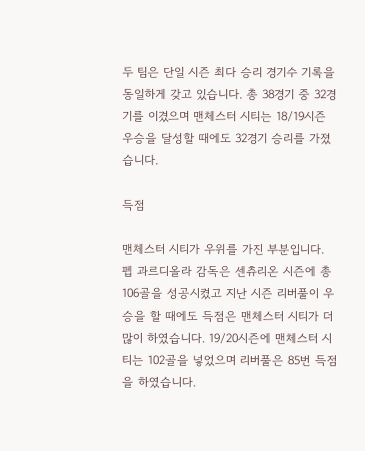두 팀은 단일 시즌 최다 승리 경기수 기록을 동일하게 갖고 있습니다. 총 38경기 중 32경기를 이겼으며 맨체스터 시티는 18/19시즌 우승을 달성할 때에도 32경기 승리를 가졌습니다.

득점

맨체스터 시티가 우위를 가진 부분입니다. 펩 과르디올라 감독은 센츄리온 시즌에 총 106골을 성공시켰고 지난 시즌 리버풀이 우승을 할 때에도 득점은 맨체스터 시티가 더 많이 하였습니다. 19/20시즌에 맨체스터 시티는 102골을 넣었으며 리버풀은 85번 득점을 하였습니다.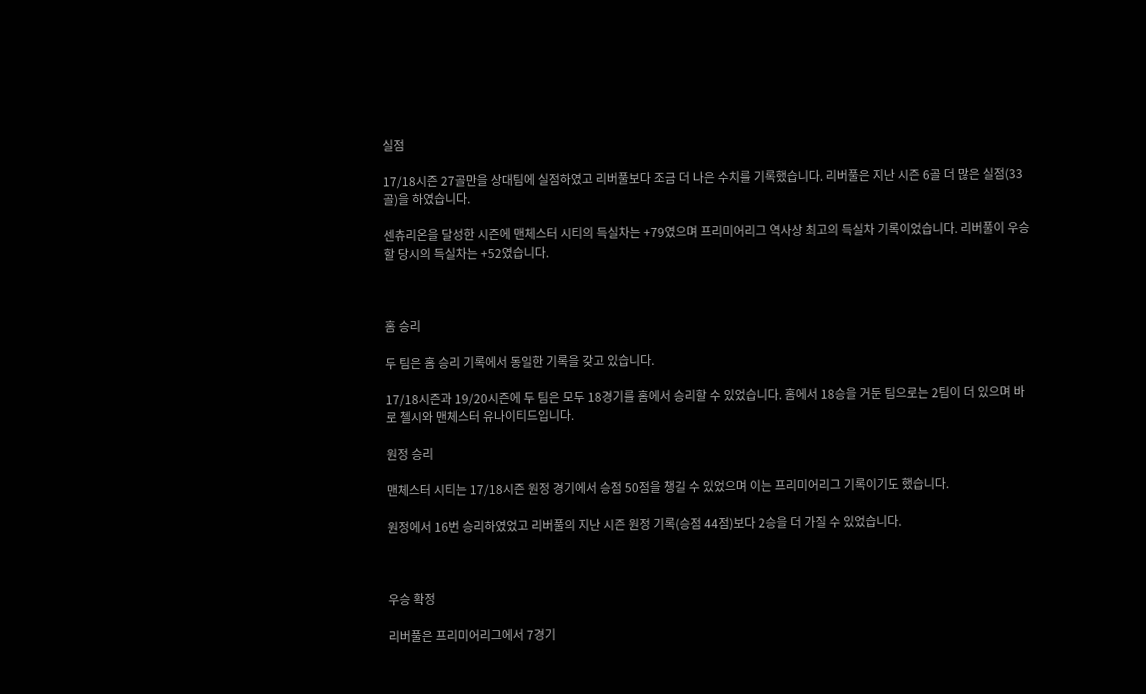실점

17/18시즌 27골만을 상대팀에 실점하였고 리버풀보다 조금 더 나은 수치를 기록했습니다. 리버풀은 지난 시즌 6골 더 많은 실점(33골)을 하였습니다.

센츄리온을 달성한 시즌에 맨체스터 시티의 득실차는 +79였으며 프리미어리그 역사상 최고의 득실차 기록이었습니다. 리버풀이 우승할 당시의 득실차는 +52였습니다.



홈 승리

두 팀은 홈 승리 기록에서 동일한 기록을 갖고 있습니다.

17/18시즌과 19/20시즌에 두 팀은 모두 18경기를 홈에서 승리할 수 있었습니다. 홈에서 18승을 거둔 팀으로는 2팀이 더 있으며 바로 첼시와 맨체스터 유나이티드입니다.

원정 승리

맨체스터 시티는 17/18시즌 원정 경기에서 승점 50점을 챙길 수 있었으며 이는 프리미어리그 기록이기도 했습니다.

원정에서 16번 승리하였었고 리버풀의 지난 시즌 원정 기록(승점 44점)보다 2승을 더 가질 수 있었습니다.



우승 확정

리버풀은 프리미어리그에서 7경기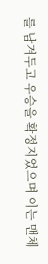를 남겨두고 우승을 확정지었으며 이는 맨체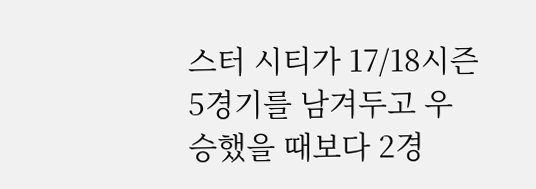스터 시티가 17/18시즌 5경기를 남겨두고 우승했을 때보다 2경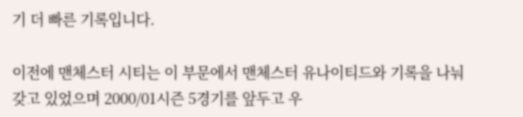기 더 빠른 기록입니다.

이전에 맨체스터 시티는 이 부문에서 맨체스터 유나이티드와 기록을 나눠갖고 있었으며 2000/01시즌 5경기를 앞두고 우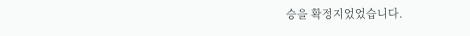승을 확정지었었습니다.